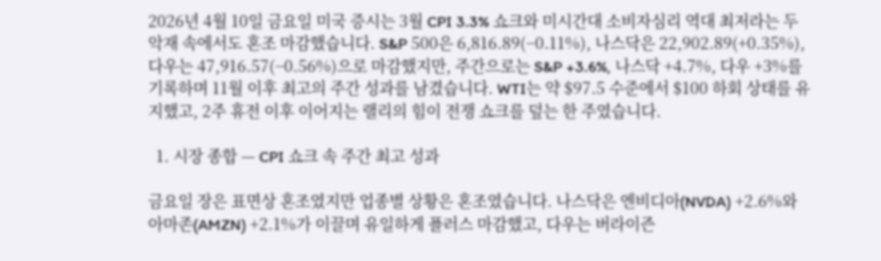2026년 4월 10일 금요일 미국 증시는 3월 CPI 3.3% 쇼크와 미시간대 소비자심리 역대 최저라는 두 악재 속에서도 혼조 마감했습니다. S&P 500은 6,816.89(−0.11%), 나스닥은 22,902.89(+0.35%), 다우는 47,916.57(−0.56%)으로 마감했지만, 주간으로는 S&P +3.6%, 나스닥 +4.7%, 다우 +3%를 기록하며 11월 이후 최고의 주간 성과를 남겼습니다. WTI는 약 $97.5 수준에서 $100 하회 상태를 유지했고, 2주 휴전 이후 이어지는 랠리의 힘이 전쟁 쇼크를 덮는 한 주였습니다.

  1. 시장 종합 — CPI 쇼크 속 주간 최고 성과

금요일 장은 표면상 혼조였지만 업종별 상황은 혼조였습니다. 나스닥은 엔비디아(NVDA) +2.6%와 아마존(AMZN) +2.1%가 이끌며 유일하게 플러스 마감했고, 다우는 버라이즌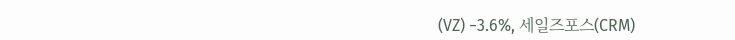(VZ) −3.6%, 세일즈포스(CRM)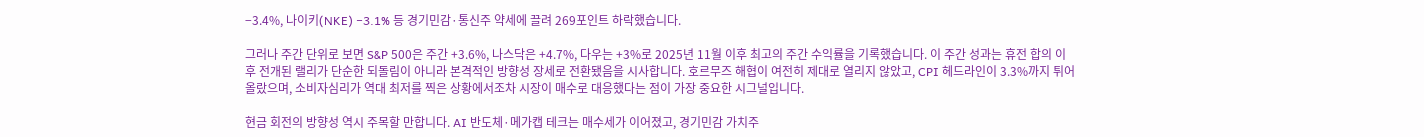−3.4%, 나이키(NKE) −3.1% 등 경기민감·통신주 약세에 끌려 269포인트 하락했습니다.

그러나 주간 단위로 보면 S&P 500은 주간 +3.6%, 나스닥은 +4.7%, 다우는 +3%로 2025년 11월 이후 최고의 주간 수익률을 기록했습니다. 이 주간 성과는 휴전 합의 이후 전개된 랠리가 단순한 되돌림이 아니라 본격적인 방향성 장세로 전환됐음을 시사합니다. 호르무즈 해협이 여전히 제대로 열리지 않았고, CPI 헤드라인이 3.3%까지 튀어 올랐으며, 소비자심리가 역대 최저를 찍은 상황에서조차 시장이 매수로 대응했다는 점이 가장 중요한 시그널입니다.

현금 회전의 방향성 역시 주목할 만합니다. AI 반도체·메가캡 테크는 매수세가 이어졌고, 경기민감 가치주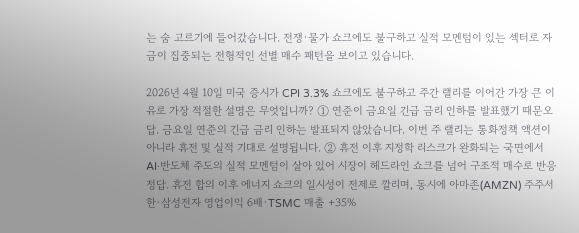는 숨 고르기에 들어갔습니다. 전쟁·물가 쇼크에도 불구하고 실적 모멘텀이 있는 섹터로 자금이 집중되는 전형적인 선별 매수 패턴을 보이고 있습니다.

2026년 4월 10일 미국 증시가 CPI 3.3% 쇼크에도 불구하고 주간 랠리를 이어간 가장 큰 이유로 가장 적절한 설명은 무엇입니까? ① 연준이 금요일 긴급 금리 인하를 발표했기 때문오답. 금요일 연준의 긴급 금리 인하는 발표되지 않았습니다. 이번 주 랠리는 통화정책 액션이 아니라 휴전 및 실적 기대로 설명됩니다. ② 휴전 이후 지정학 리스크가 완화되는 국면에서 AI·반도체 주도의 실적 모멘텀이 살아 있어 시장이 헤드라인 쇼크를 넘어 구조적 매수로 반응정답. 휴전 합의 이후 에너지 쇼크의 일시성이 전제로 깔리며, 동시에 아마존(AMZN) 주주서한·삼성전자 영업이익 6배·TSMC 매출 +35%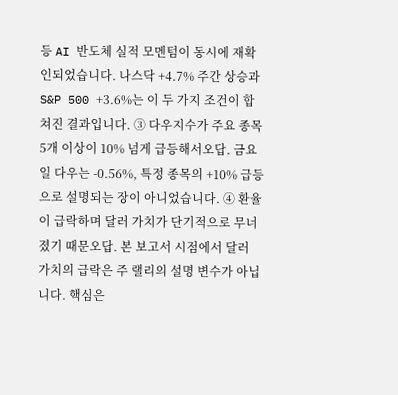등 AI 반도체 실적 모멘텀이 동시에 재확인되었습니다. 나스닥 +4.7% 주간 상승과 S&P 500 +3.6%는 이 두 가지 조건이 합쳐진 결과입니다. ③ 다우지수가 주요 종목 5개 이상이 10% 넘게 급등해서오답. 금요일 다우는 -0.56%, 특정 종목의 +10% 급등으로 설명되는 장이 아니었습니다. ④ 환율이 급락하며 달러 가치가 단기적으로 무너졌기 때문오답. 본 보고서 시점에서 달러 가치의 급락은 주 랠리의 설명 변수가 아닙니다. 핵심은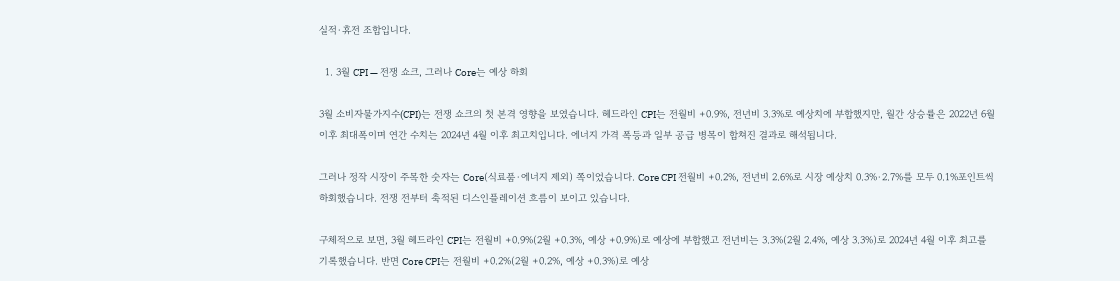실적·휴전 조합입니다.

  1. 3월 CPI — 전쟁 쇼크, 그러나 Core는 예상 하회

3월 소비자물가지수(CPI)는 전쟁 쇼크의 첫 본격 영향을 보였습니다. 헤드라인 CPI는 전월비 +0.9%, 전년비 3.3%로 예상치에 부합했지만, 월간 상승률은 2022년 6월 이후 최대폭이며 연간 수치는 2024년 4월 이후 최고치입니다. 에너지 가격 폭등과 일부 공급 병목이 합쳐진 결과로 해석됩니다.

그러나 정작 시장이 주목한 숫자는 Core(식료품·에너지 제외) 쪽이었습니다. Core CPI 전월비 +0.2%, 전년비 2.6%로 시장 예상치 0.3%·2.7%를 모두 0.1%포인트씩 하회했습니다. 전쟁 전부터 축적된 디스인플레이션 흐름이 보이고 있습니다.

구체적으로 보면, 3월 헤드라인 CPI는 전월비 +0.9%(2월 +0.3%, 예상 +0.9%)로 예상에 부합했고 전년비는 3.3%(2월 2.4%, 예상 3.3%)로 2024년 4월 이후 최고를 기록했습니다. 반면 Core CPI는 전월비 +0.2%(2월 +0.2%, 예상 +0.3%)로 예상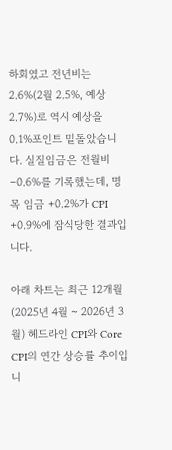하회였고 전년비는 2.6%(2월 2.5%, 예상 2.7%)로 역시 예상을 0.1%포인트 밑돌았습니다. 실질임금은 전월비 −0.6%를 기록했는데, 명목 임금 +0.2%가 CPI +0.9%에 잠식당한 결과입니다.

아래 차트는 최근 12개월(2025년 4월 ~ 2026년 3월) 헤드라인 CPI와 Core CPI의 연간 상승률 추이입니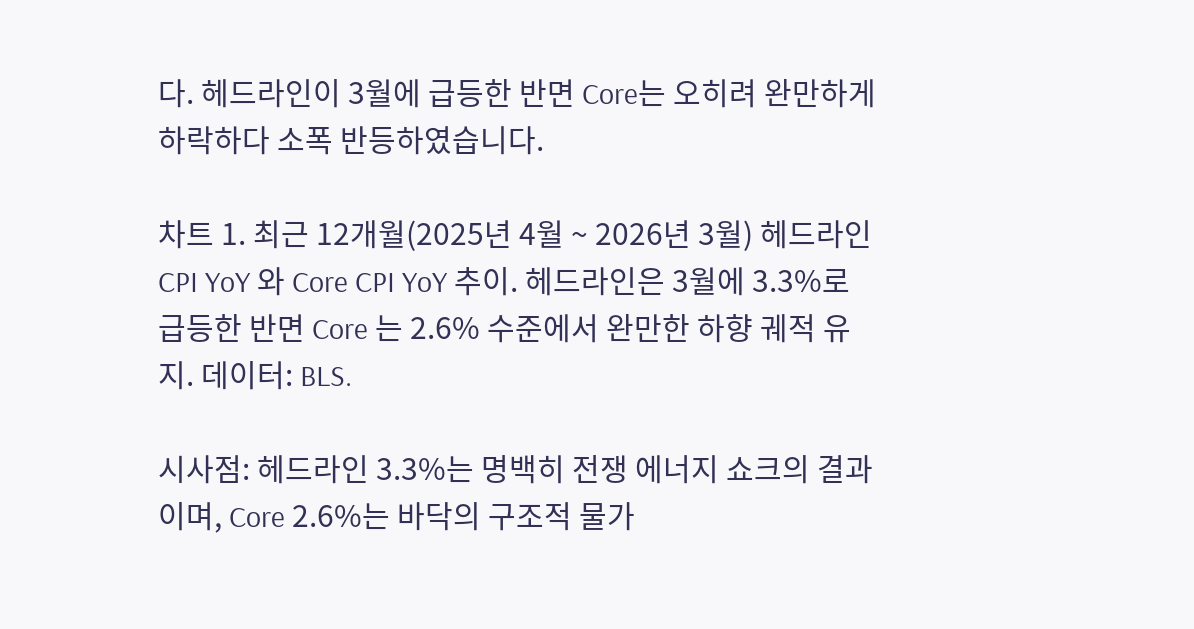다. 헤드라인이 3월에 급등한 반면 Core는 오히려 완만하게 하락하다 소폭 반등하였습니다.

차트 1. 최근 12개월(2025년 4월 ~ 2026년 3월) 헤드라인 CPI YoY 와 Core CPI YoY 추이. 헤드라인은 3월에 3.3%로 급등한 반면 Core 는 2.6% 수준에서 완만한 하향 궤적 유지. 데이터: BLS.

시사점: 헤드라인 3.3%는 명백히 전쟁 에너지 쇼크의 결과이며, Core 2.6%는 바닥의 구조적 물가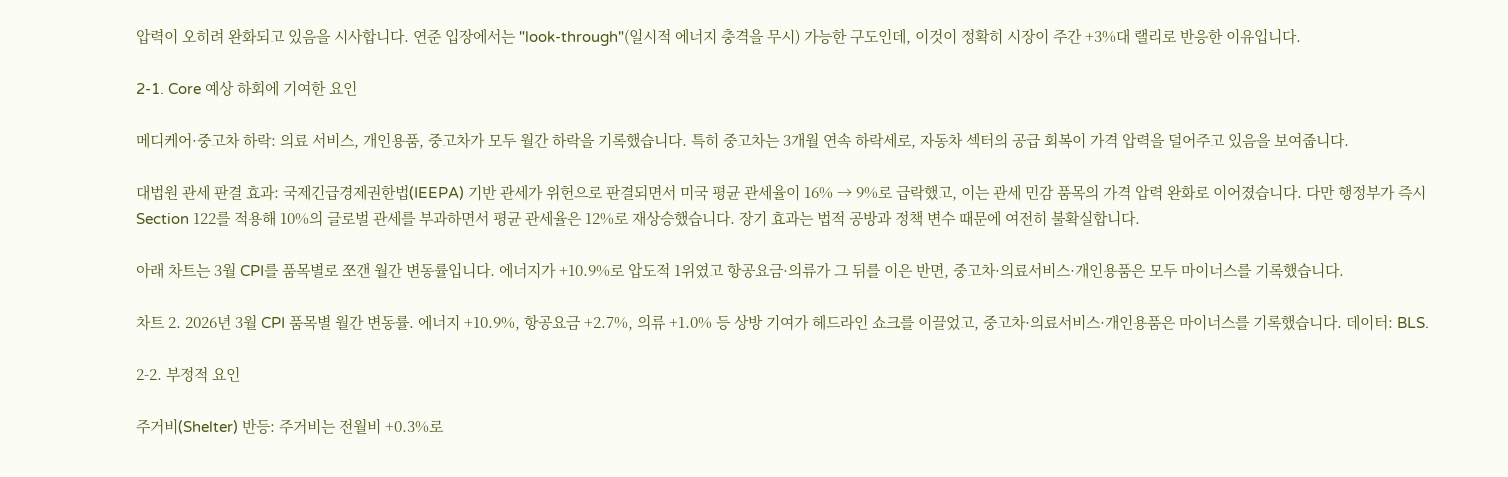압력이 오히려 완화되고 있음을 시사합니다. 연준 입장에서는 "look-through"(일시적 에너지 충격을 무시) 가능한 구도인데, 이것이 정확히 시장이 주간 +3%대 랠리로 반응한 이유입니다.

2-1. Core 예상 하회에 기여한 요인

메디케어·중고차 하락: 의료 서비스, 개인용품, 중고차가 모두 월간 하락을 기록했습니다. 특히 중고차는 3개월 연속 하락세로, 자동차 섹터의 공급 회복이 가격 압력을 덜어주고 있음을 보여줍니다.

대법원 관세 판결 효과: 국제긴급경제권한법(IEEPA) 기반 관세가 위헌으로 판결되면서 미국 평균 관세율이 16% → 9%로 급락했고, 이는 관세 민감 품목의 가격 압력 완화로 이어졌습니다. 다만 행정부가 즉시 Section 122를 적용해 10%의 글로벌 관세를 부과하면서 평균 관세율은 12%로 재상승했습니다. 장기 효과는 법적 공방과 정책 변수 때문에 여전히 불확실합니다.

아래 차트는 3월 CPI를 품목별로 쪼갠 월간 변동률입니다. 에너지가 +10.9%로 압도적 1위였고 항공요금·의류가 그 뒤를 이은 반면, 중고차·의료서비스·개인용품은 모두 마이너스를 기록했습니다.

차트 2. 2026년 3월 CPI 품목별 월간 변동률. 에너지 +10.9%, 항공요금 +2.7%, 의류 +1.0% 등 상방 기여가 헤드라인 쇼크를 이끌었고, 중고차·의료서비스·개인용품은 마이너스를 기록했습니다. 데이터: BLS.

2-2. 부정적 요인

주거비(Shelter) 반등: 주거비는 전월비 +0.3%로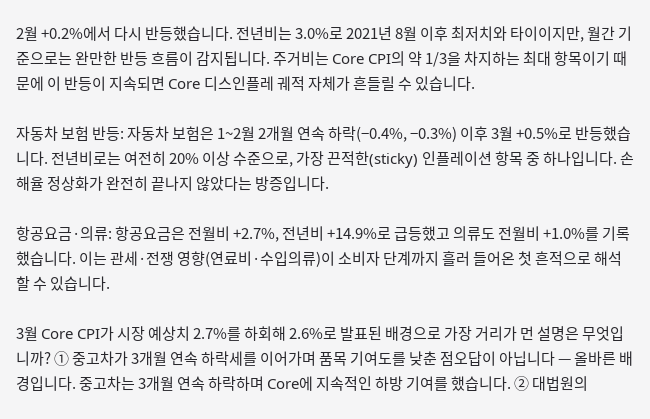2월 +0.2%에서 다시 반등했습니다. 전년비는 3.0%로 2021년 8월 이후 최저치와 타이이지만, 월간 기준으로는 완만한 반등 흐름이 감지됩니다. 주거비는 Core CPI의 약 1/3을 차지하는 최대 항목이기 때문에 이 반등이 지속되면 Core 디스인플레 궤적 자체가 흔들릴 수 있습니다.

자동차 보험 반등: 자동차 보험은 1~2월 2개월 연속 하락(−0.4%, −0.3%) 이후 3월 +0.5%로 반등했습니다. 전년비로는 여전히 20% 이상 수준으로, 가장 끈적한(sticky) 인플레이션 항목 중 하나입니다. 손해율 정상화가 완전히 끝나지 않았다는 방증입니다.

항공요금·의류: 항공요금은 전월비 +2.7%, 전년비 +14.9%로 급등했고 의류도 전월비 +1.0%를 기록했습니다. 이는 관세·전쟁 영향(연료비·수입의류)이 소비자 단계까지 흘러 들어온 첫 흔적으로 해석할 수 있습니다.

3월 Core CPI가 시장 예상치 2.7%를 하회해 2.6%로 발표된 배경으로 가장 거리가 먼 설명은 무엇입니까? ① 중고차가 3개월 연속 하락세를 이어가며 품목 기여도를 낮춘 점오답이 아닙니다 — 올바른 배경입니다. 중고차는 3개월 연속 하락하며 Core에 지속적인 하방 기여를 했습니다. ② 대법원의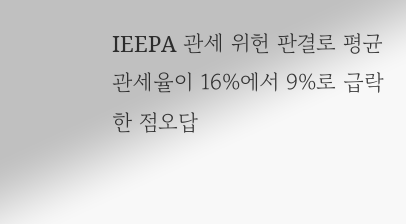IEEPA 관세 위헌 판결로 평균 관세율이 16%에서 9%로 급락한 점오답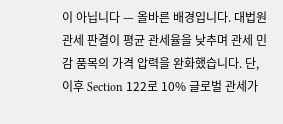이 아닙니다 — 올바른 배경입니다. 대법원 관세 판결이 평균 관세율을 낮추며 관세 민감 품목의 가격 압력을 완화했습니다. 단, 이후 Section 122로 10% 글로벌 관세가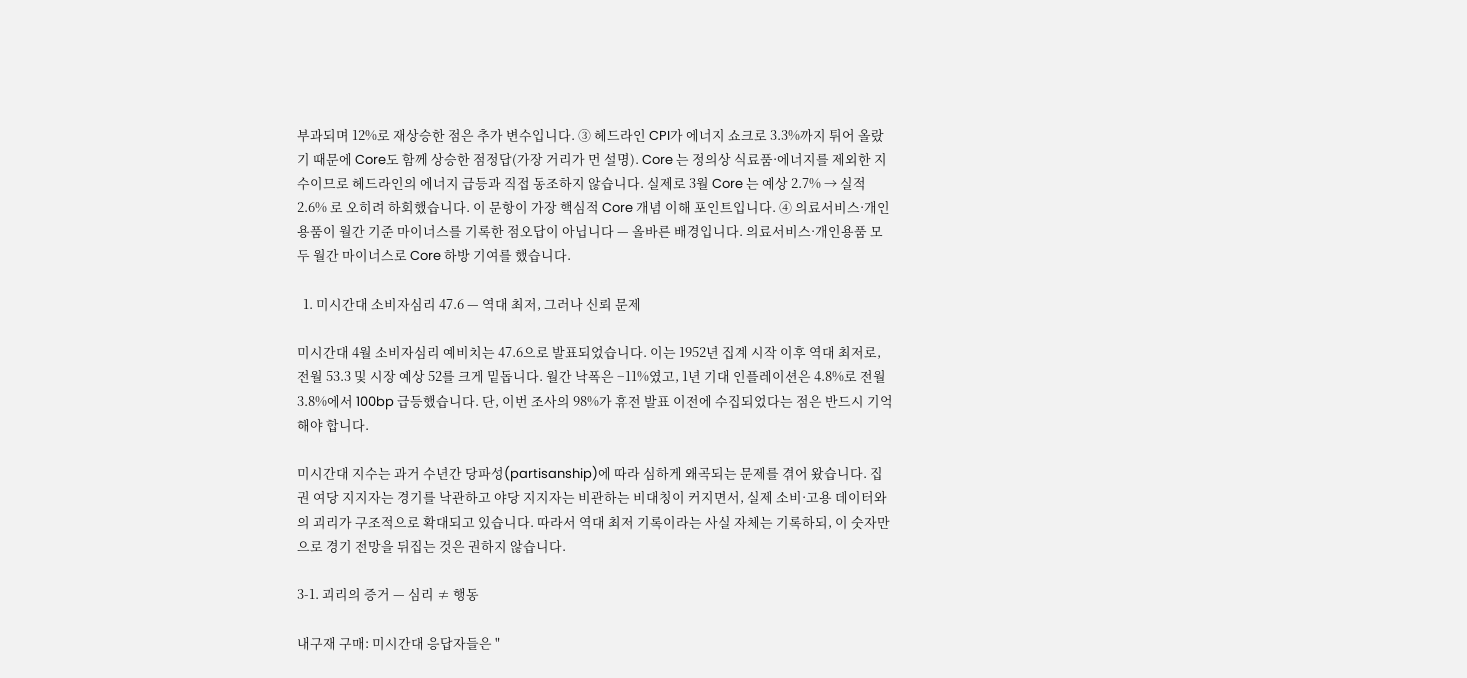부과되며 12%로 재상승한 점은 추가 변수입니다. ③ 헤드라인 CPI가 에너지 쇼크로 3.3%까지 튀어 올랐기 때문에 Core도 함께 상승한 점정답(가장 거리가 먼 설명). Core 는 정의상 식료품·에너지를 제외한 지수이므로 헤드라인의 에너지 급등과 직접 동조하지 않습니다. 실제로 3월 Core 는 예상 2.7% → 실적 2.6% 로 오히려 하회했습니다. 이 문항이 가장 핵심적 Core 개념 이해 포인트입니다. ④ 의료서비스·개인용품이 월간 기준 마이너스를 기록한 점오답이 아닙니다 — 올바른 배경입니다. 의료서비스·개인용품 모두 월간 마이너스로 Core 하방 기여를 했습니다.

  1. 미시간대 소비자심리 47.6 — 역대 최저, 그러나 신뢰 문제

미시간대 4월 소비자심리 예비치는 47.6으로 발표되었습니다. 이는 1952년 집계 시작 이후 역대 최저로, 전월 53.3 및 시장 예상 52를 크게 밑돕니다. 월간 낙폭은 −11%였고, 1년 기대 인플레이션은 4.8%로 전월 3.8%에서 100bp 급등했습니다. 단, 이번 조사의 98%가 휴전 발표 이전에 수집되었다는 점은 반드시 기억해야 합니다.

미시간대 지수는 과거 수년간 당파성(partisanship)에 따라 심하게 왜곡되는 문제를 겪어 왔습니다. 집권 여당 지지자는 경기를 낙관하고 야당 지지자는 비관하는 비대칭이 커지면서, 실제 소비·고용 데이터와의 괴리가 구조적으로 확대되고 있습니다. 따라서 역대 최저 기록이라는 사실 자체는 기록하되, 이 숫자만으로 경기 전망을 뒤집는 것은 권하지 않습니다.

3-1. 괴리의 증거 — 심리 ≠ 행동

내구재 구매: 미시간대 응답자들은 "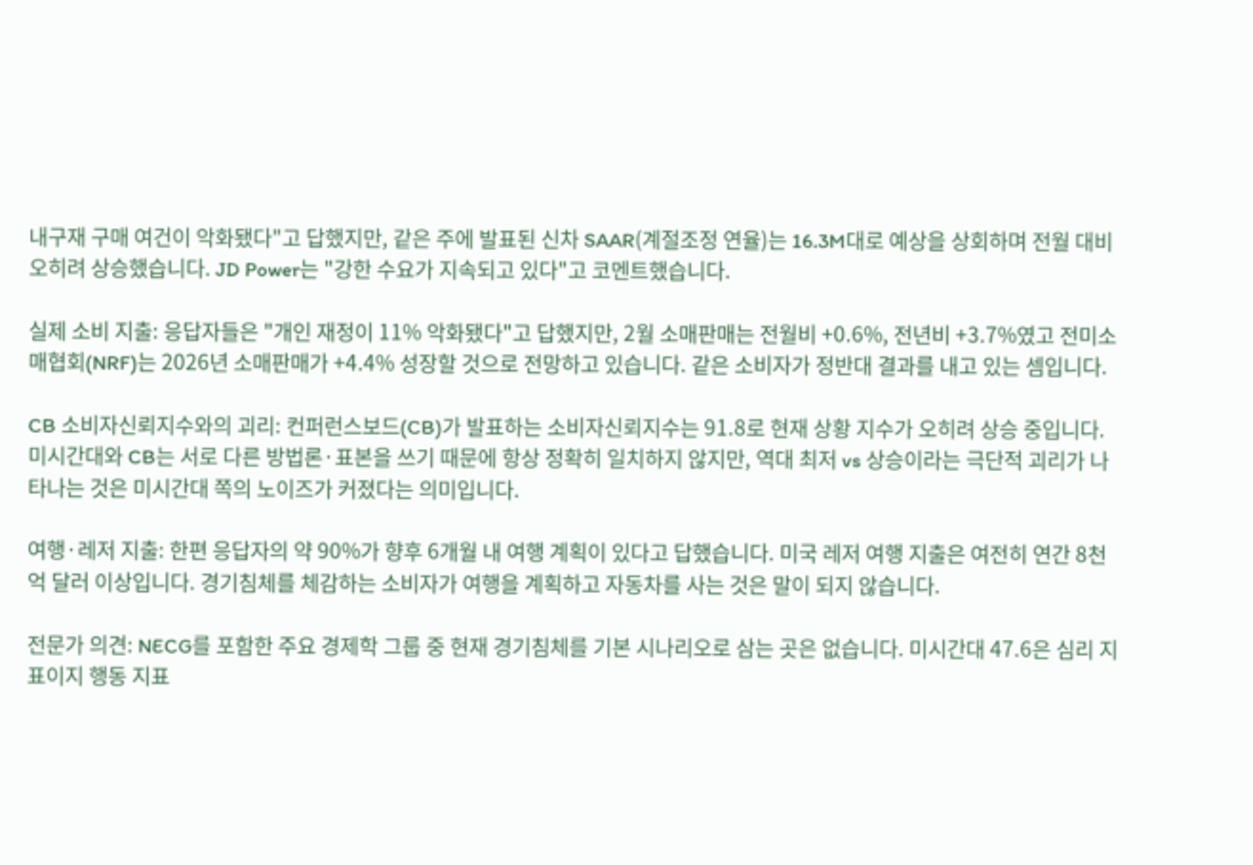내구재 구매 여건이 악화됐다"고 답했지만, 같은 주에 발표된 신차 SAAR(계절조정 연율)는 16.3M대로 예상을 상회하며 전월 대비 오히려 상승했습니다. JD Power는 "강한 수요가 지속되고 있다"고 코멘트했습니다.

실제 소비 지출: 응답자들은 "개인 재정이 11% 악화됐다"고 답했지만, 2월 소매판매는 전월비 +0.6%, 전년비 +3.7%였고 전미소매협회(NRF)는 2026년 소매판매가 +4.4% 성장할 것으로 전망하고 있습니다. 같은 소비자가 정반대 결과를 내고 있는 셈입니다.

CB 소비자신뢰지수와의 괴리: 컨퍼런스보드(CB)가 발표하는 소비자신뢰지수는 91.8로 현재 상황 지수가 오히려 상승 중입니다. 미시간대와 CB는 서로 다른 방법론·표본을 쓰기 때문에 항상 정확히 일치하지 않지만, 역대 최저 vs 상승이라는 극단적 괴리가 나타나는 것은 미시간대 쪽의 노이즈가 커졌다는 의미입니다.

여행·레저 지출: 한편 응답자의 약 90%가 향후 6개월 내 여행 계획이 있다고 답했습니다. 미국 레저 여행 지출은 여전히 연간 8천억 달러 이상입니다. 경기침체를 체감하는 소비자가 여행을 계획하고 자동차를 사는 것은 말이 되지 않습니다.

전문가 의견: NECG를 포함한 주요 경제학 그룹 중 현재 경기침체를 기본 시나리오로 삼는 곳은 없습니다. 미시간대 47.6은 심리 지표이지 행동 지표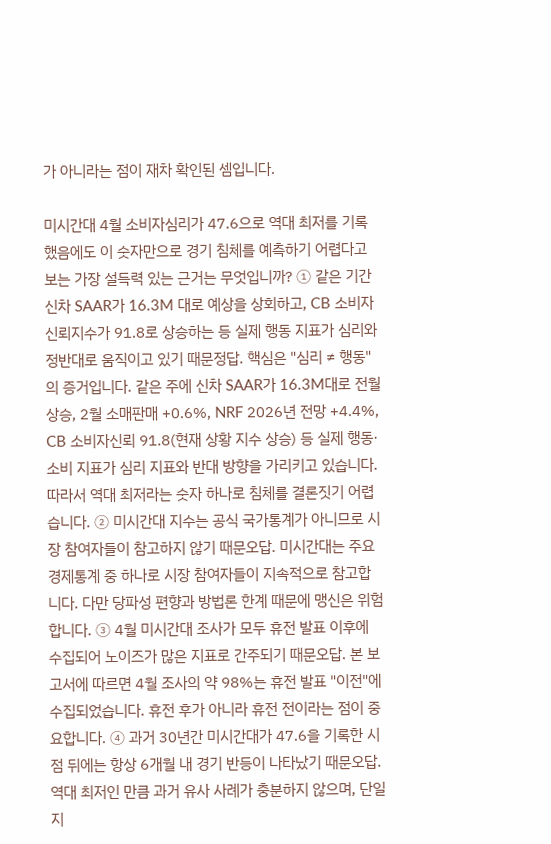가 아니라는 점이 재차 확인된 셈입니다.

미시간대 4월 소비자심리가 47.6으로 역대 최저를 기록했음에도 이 숫자만으로 경기 침체를 예측하기 어렵다고 보는 가장 설득력 있는 근거는 무엇입니까? ① 같은 기간 신차 SAAR가 16.3M 대로 예상을 상회하고, CB 소비자신뢰지수가 91.8로 상승하는 등 실제 행동 지표가 심리와 정반대로 움직이고 있기 때문정답. 핵심은 "심리 ≠ 행동"의 증거입니다. 같은 주에 신차 SAAR가 16.3M대로 전월 상승, 2월 소매판매 +0.6%, NRF 2026년 전망 +4.4%, CB 소비자신뢰 91.8(현재 상황 지수 상승) 등 실제 행동·소비 지표가 심리 지표와 반대 방향을 가리키고 있습니다. 따라서 역대 최저라는 숫자 하나로 침체를 결론짓기 어렵습니다. ② 미시간대 지수는 공식 국가통계가 아니므로 시장 참여자들이 참고하지 않기 때문오답. 미시간대는 주요 경제통계 중 하나로 시장 참여자들이 지속적으로 참고합니다. 다만 당파성 편향과 방법론 한계 때문에 맹신은 위험합니다. ③ 4월 미시간대 조사가 모두 휴전 발표 이후에 수집되어 노이즈가 많은 지표로 간주되기 때문오답. 본 보고서에 따르면 4월 조사의 약 98%는 휴전 발표 "이전"에 수집되었습니다. 휴전 후가 아니라 휴전 전이라는 점이 중요합니다. ④ 과거 30년간 미시간대가 47.6을 기록한 시점 뒤에는 항상 6개월 내 경기 반등이 나타났기 때문오답. 역대 최저인 만큼 과거 유사 사례가 충분하지 않으며, 단일 지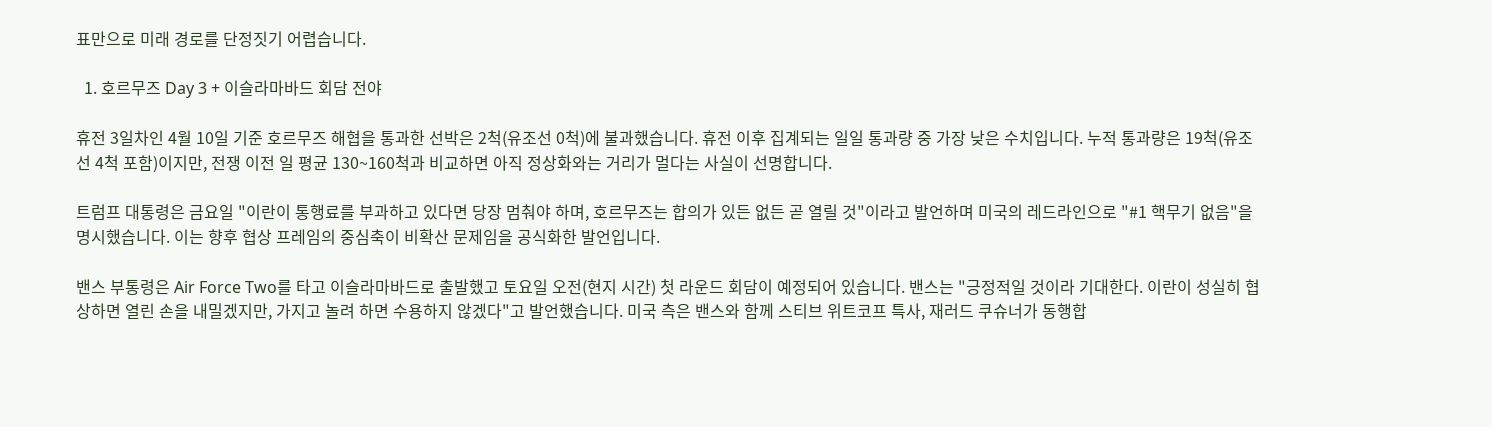표만으로 미래 경로를 단정짓기 어렵습니다.

  1. 호르무즈 Day 3 + 이슬라마바드 회담 전야

휴전 3일차인 4월 10일 기준 호르무즈 해협을 통과한 선박은 2척(유조선 0척)에 불과했습니다. 휴전 이후 집계되는 일일 통과량 중 가장 낮은 수치입니다. 누적 통과량은 19척(유조선 4척 포함)이지만, 전쟁 이전 일 평균 130~160척과 비교하면 아직 정상화와는 거리가 멀다는 사실이 선명합니다.

트럼프 대통령은 금요일 "이란이 통행료를 부과하고 있다면 당장 멈춰야 하며, 호르무즈는 합의가 있든 없든 곧 열릴 것"이라고 발언하며 미국의 레드라인으로 "#1 핵무기 없음"을 명시했습니다. 이는 향후 협상 프레임의 중심축이 비확산 문제임을 공식화한 발언입니다.

밴스 부통령은 Air Force Two를 타고 이슬라마바드로 출발했고 토요일 오전(현지 시간) 첫 라운드 회담이 예정되어 있습니다. 밴스는 "긍정적일 것이라 기대한다. 이란이 성실히 협상하면 열린 손을 내밀겠지만, 가지고 놀려 하면 수용하지 않겠다"고 발언했습니다. 미국 측은 밴스와 함께 스티브 위트코프 특사, 재러드 쿠슈너가 동행합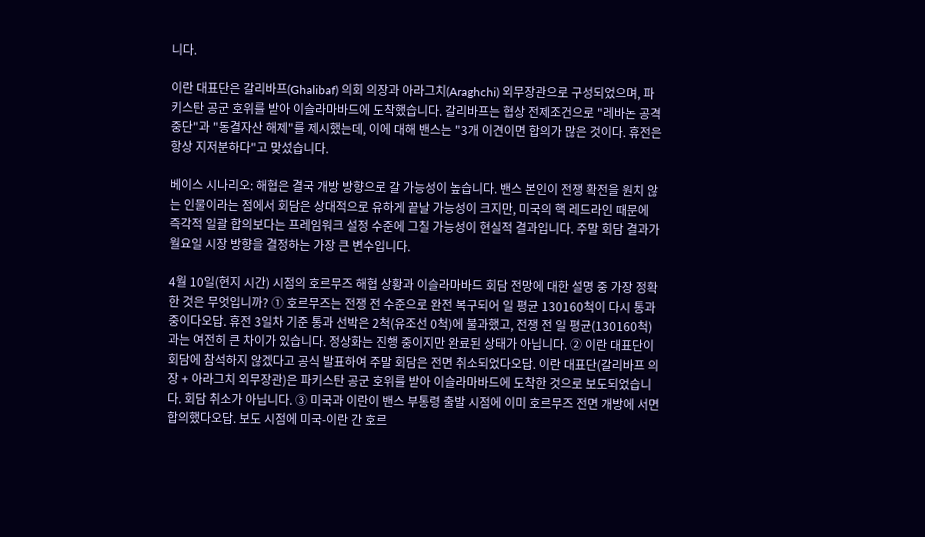니다.

이란 대표단은 갈리바프(Ghalibaf) 의회 의장과 아라그치(Araghchi) 외무장관으로 구성되었으며, 파키스탄 공군 호위를 받아 이슬라마바드에 도착했습니다. 갈리바프는 협상 전제조건으로 "레바논 공격 중단"과 "동결자산 해제"를 제시했는데, 이에 대해 밴스는 "3개 이견이면 합의가 많은 것이다. 휴전은 항상 지저분하다"고 맞섰습니다.

베이스 시나리오: 해협은 결국 개방 방향으로 갈 가능성이 높습니다. 밴스 본인이 전쟁 확전을 원치 않는 인물이라는 점에서 회담은 상대적으로 유하게 끝날 가능성이 크지만, 미국의 핵 레드라인 때문에 즉각적 일괄 합의보다는 프레임워크 설정 수준에 그칠 가능성이 현실적 결과입니다. 주말 회담 결과가 월요일 시장 방향을 결정하는 가장 큰 변수입니다.

4월 10일(현지 시간) 시점의 호르무즈 해협 상황과 이슬라마바드 회담 전망에 대한 설명 중 가장 정확한 것은 무엇입니까? ① 호르무즈는 전쟁 전 수준으로 완전 복구되어 일 평균 130160척이 다시 통과 중이다오답. 휴전 3일차 기준 통과 선박은 2척(유조선 0척)에 불과했고, 전쟁 전 일 평균(130160척)과는 여전히 큰 차이가 있습니다. 정상화는 진행 중이지만 완료된 상태가 아닙니다. ② 이란 대표단이 회담에 참석하지 않겠다고 공식 발표하여 주말 회담은 전면 취소되었다오답. 이란 대표단(갈리바프 의장 + 아라그치 외무장관)은 파키스탄 공군 호위를 받아 이슬라마바드에 도착한 것으로 보도되었습니다. 회담 취소가 아닙니다. ③ 미국과 이란이 밴스 부통령 출발 시점에 이미 호르무즈 전면 개방에 서면 합의했다오답. 보도 시점에 미국-이란 간 호르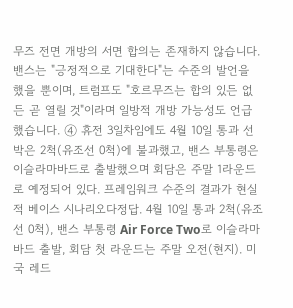무즈 전면 개방의 서면 합의는 존재하지 않습니다. 밴스는 "긍정적으로 기대한다"는 수준의 발언을 했을 뿐이며, 트럼프도 "호르무즈는 합의 있든 없든 곧 열릴 것"이라며 일방적 개방 가능성도 언급했습니다. ④ 휴전 3일차임에도 4월 10일 통과 선박은 2척(유조선 0척)에 불과했고, 밴스 부통령은 이슬라마바드로 출발했으며 회담은 주말 1라운드로 예정되어 있다. 프레임워크 수준의 결과가 현실적 베이스 시나리오다정답. 4월 10일 통과 2척(유조선 0척), 밴스 부통령 Air Force Two로 이슬라마바드 출발, 회담 첫 라운드는 주말 오전(현지). 미국 레드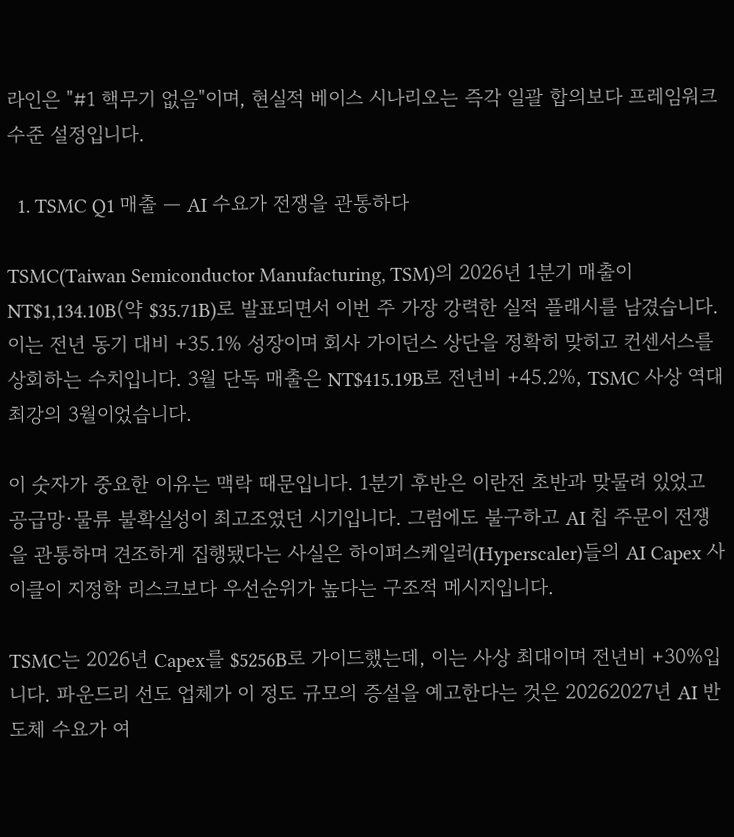라인은 "#1 핵무기 없음"이며, 현실적 베이스 시나리오는 즉각 일괄 합의보다 프레임워크 수준 설정입니다.

  1. TSMC Q1 매출 — AI 수요가 전쟁을 관통하다

TSMC(Taiwan Semiconductor Manufacturing, TSM)의 2026년 1분기 매출이 NT$1,134.10B(약 $35.71B)로 발표되면서 이번 주 가장 강력한 실적 플래시를 남겼습니다. 이는 전년 동기 대비 +35.1% 성장이며 회사 가이던스 상단을 정확히 맞히고 컨센서스를 상회하는 수치입니다. 3월 단독 매출은 NT$415.19B로 전년비 +45.2%, TSMC 사상 역대 최강의 3월이었습니다.

이 숫자가 중요한 이유는 맥락 때문입니다. 1분기 후반은 이란전 초반과 맞물려 있었고 공급망·물류 불확실성이 최고조였던 시기입니다. 그럼에도 불구하고 AI 칩 주문이 전쟁을 관통하며 견조하게 집행됐다는 사실은 하이퍼스케일러(Hyperscaler)들의 AI Capex 사이클이 지정학 리스크보다 우선순위가 높다는 구조적 메시지입니다.

TSMC는 2026년 Capex를 $5256B로 가이드했는데, 이는 사상 최대이며 전년비 +30%입니다. 파운드리 선도 업체가 이 정도 규모의 증설을 예고한다는 것은 20262027년 AI 반도체 수요가 여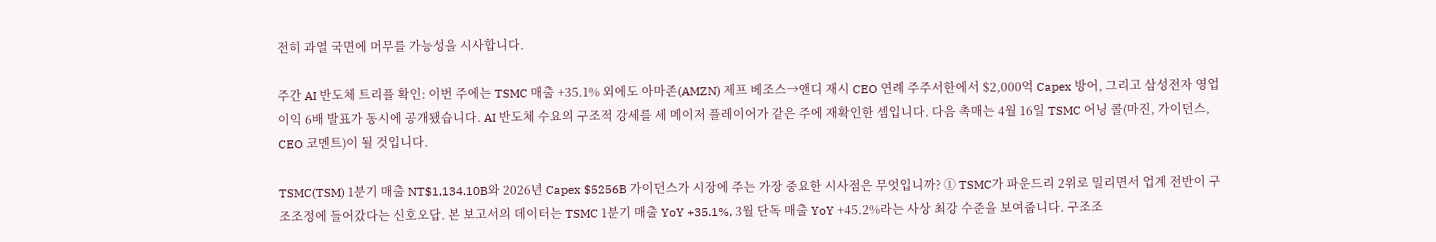전히 과열 국면에 머무를 가능성을 시사합니다.

주간 AI 반도체 트리플 확인: 이번 주에는 TSMC 매출 +35.1% 외에도 아마존(AMZN) 제프 베조스→앤디 재시 CEO 연례 주주서한에서 $2,000억 Capex 방어, 그리고 삼성전자 영업이익 6배 발표가 동시에 공개됐습니다. AI 반도체 수요의 구조적 강세를 세 메이저 플레이어가 같은 주에 재확인한 셈입니다. 다음 촉매는 4월 16일 TSMC 어닝 콜(마진, 가이던스, CEO 코멘트)이 될 것입니다.

TSMC(TSM) 1분기 매출 NT$1,134.10B와 2026년 Capex $5256B 가이던스가 시장에 주는 가장 중요한 시사점은 무엇입니까? ① TSMC가 파운드리 2위로 밀리면서 업계 전반이 구조조정에 들어갔다는 신호오답. 본 보고서의 데이터는 TSMC 1분기 매출 YoY +35.1%, 3월 단독 매출 YoY +45.2%라는 사상 최강 수준을 보여줍니다. 구조조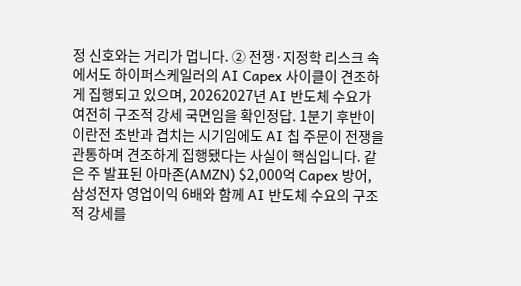정 신호와는 거리가 멉니다. ② 전쟁·지정학 리스크 속에서도 하이퍼스케일러의 AI Capex 사이클이 견조하게 집행되고 있으며, 20262027년 AI 반도체 수요가 여전히 구조적 강세 국면임을 확인정답. 1분기 후반이 이란전 초반과 겹치는 시기임에도 AI 칩 주문이 전쟁을 관통하며 견조하게 집행됐다는 사실이 핵심입니다. 같은 주 발표된 아마존(AMZN) $2,000억 Capex 방어, 삼성전자 영업이익 6배와 함께 AI 반도체 수요의 구조적 강세를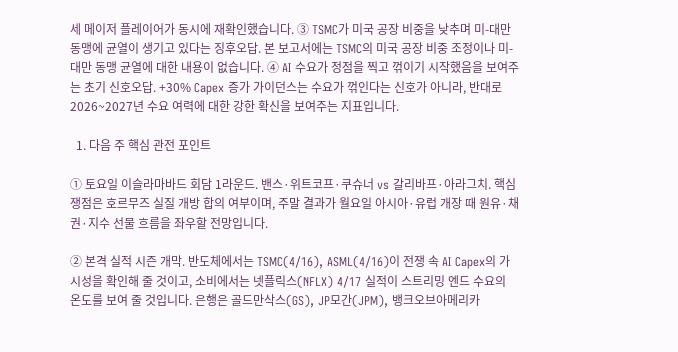세 메이저 플레이어가 동시에 재확인했습니다. ③ TSMC가 미국 공장 비중을 낮추며 미-대만 동맹에 균열이 생기고 있다는 징후오답. 본 보고서에는 TSMC의 미국 공장 비중 조정이나 미-대만 동맹 균열에 대한 내용이 없습니다. ④ AI 수요가 정점을 찍고 꺾이기 시작했음을 보여주는 초기 신호오답. +30% Capex 증가 가이던스는 수요가 꺾인다는 신호가 아니라, 반대로 2026~2027년 수요 여력에 대한 강한 확신을 보여주는 지표입니다.

  1. 다음 주 핵심 관전 포인트

① 토요일 이슬라마바드 회담 1라운드. 밴스·위트코프·쿠슈너 vs 갈리바프·아라그치. 핵심 쟁점은 호르무즈 실질 개방 합의 여부이며, 주말 결과가 월요일 아시아·유럽 개장 때 원유·채권·지수 선물 흐름을 좌우할 전망입니다.

② 본격 실적 시즌 개막. 반도체에서는 TSMC(4/16), ASML(4/16)이 전쟁 속 AI Capex의 가시성을 확인해 줄 것이고, 소비에서는 넷플릭스(NFLX) 4/17 실적이 스트리밍 엔드 수요의 온도를 보여 줄 것입니다. 은행은 골드만삭스(GS), JP모간(JPM), 뱅크오브아메리카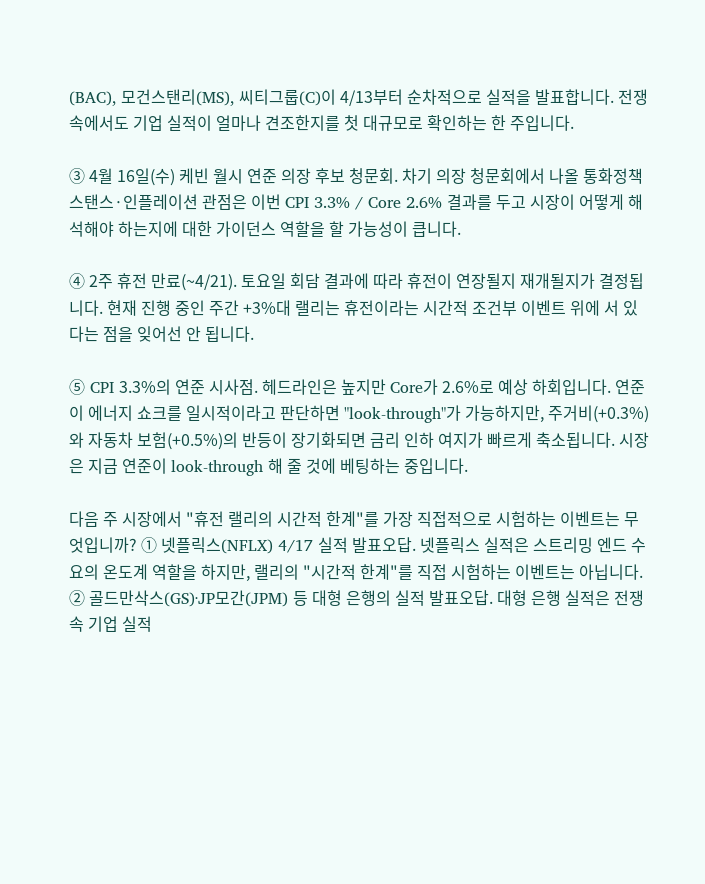(BAC), 모건스탠리(MS), 씨티그룹(C)이 4/13부터 순차적으로 실적을 발표합니다. 전쟁 속에서도 기업 실적이 얼마나 견조한지를 첫 대규모로 확인하는 한 주입니다.

③ 4월 16일(수) 케빈 월시 연준 의장 후보 청문회. 차기 의장 청문회에서 나올 통화정책 스탠스·인플레이션 관점은 이번 CPI 3.3% / Core 2.6% 결과를 두고 시장이 어떻게 해석해야 하는지에 대한 가이던스 역할을 할 가능성이 큽니다.

④ 2주 휴전 만료(~4/21). 토요일 회담 결과에 따라 휴전이 연장될지 재개될지가 결정됩니다. 현재 진행 중인 주간 +3%대 랠리는 휴전이라는 시간적 조건부 이벤트 위에 서 있다는 점을 잊어선 안 됩니다.

⑤ CPI 3.3%의 연준 시사점. 헤드라인은 높지만 Core가 2.6%로 예상 하회입니다. 연준이 에너지 쇼크를 일시적이라고 판단하면 "look-through"가 가능하지만, 주거비(+0.3%)와 자동차 보험(+0.5%)의 반등이 장기화되면 금리 인하 여지가 빠르게 축소됩니다. 시장은 지금 연준이 look-through 해 줄 것에 베팅하는 중입니다.

다음 주 시장에서 "휴전 랠리의 시간적 한계"를 가장 직접적으로 시험하는 이벤트는 무엇입니까? ① 넷플릭스(NFLX) 4/17 실적 발표오답. 넷플릭스 실적은 스트리밍 엔드 수요의 온도계 역할을 하지만, 랠리의 "시간적 한계"를 직접 시험하는 이벤트는 아닙니다. ② 골드만삭스(GS)·JP모간(JPM) 등 대형 은행의 실적 발표오답. 대형 은행 실적은 전쟁 속 기업 실적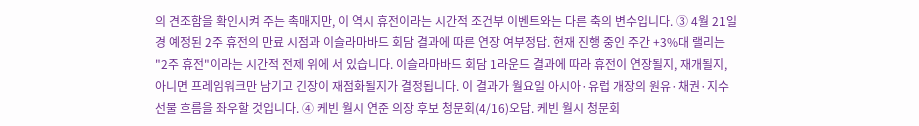의 견조함을 확인시켜 주는 촉매지만, 이 역시 휴전이라는 시간적 조건부 이벤트와는 다른 축의 변수입니다. ③ 4월 21일경 예정된 2주 휴전의 만료 시점과 이슬라마바드 회담 결과에 따른 연장 여부정답. 현재 진행 중인 주간 +3%대 랠리는 "2주 휴전"이라는 시간적 전제 위에 서 있습니다. 이슬라마바드 회담 1라운드 결과에 따라 휴전이 연장될지, 재개될지, 아니면 프레임워크만 남기고 긴장이 재점화될지가 결정됩니다. 이 결과가 월요일 아시아·유럽 개장의 원유·채권·지수 선물 흐름을 좌우할 것입니다. ④ 케빈 월시 연준 의장 후보 청문회(4/16)오답. 케빈 월시 청문회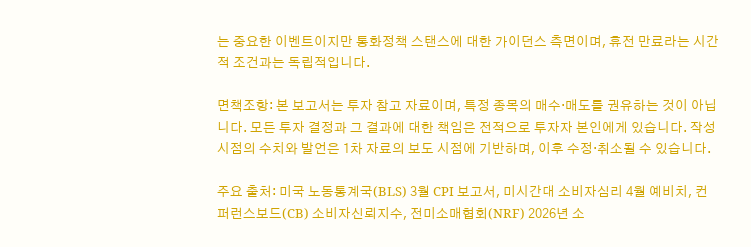는 중요한 이벤트이지만 통화정책 스탠스에 대한 가이던스 측면이며, 휴전 만료라는 시간적 조건과는 독립적입니다.

면책조항: 본 보고서는 투자 참고 자료이며, 특정 종목의 매수·매도를 권유하는 것이 아닙니다. 모든 투자 결정과 그 결과에 대한 책임은 전적으로 투자자 본인에게 있습니다. 작성 시점의 수치와 발언은 1차 자료의 보도 시점에 기반하며, 이후 수정·취소될 수 있습니다.

주요 출처: 미국 노동통계국(BLS) 3월 CPI 보고서, 미시간대 소비자심리 4월 예비치, 컨퍼런스보드(CB) 소비자신뢰지수, 전미소매협회(NRF) 2026년 소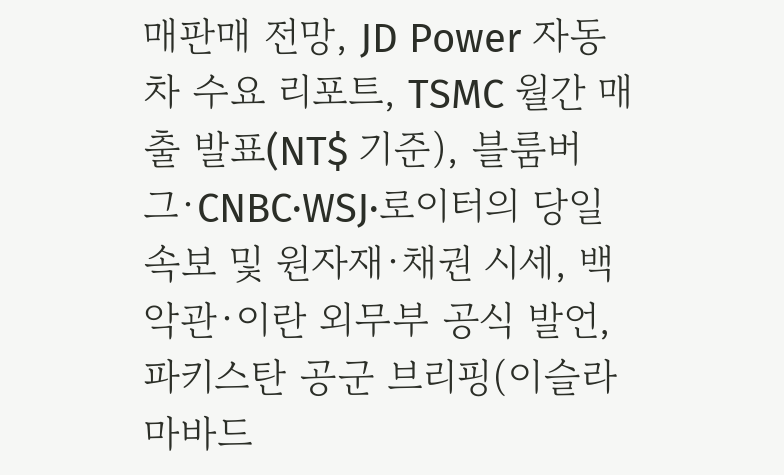매판매 전망, JD Power 자동차 수요 리포트, TSMC 월간 매출 발표(NT$ 기준), 블룸버그·CNBC·WSJ·로이터의 당일 속보 및 원자재·채권 시세, 백악관·이란 외무부 공식 발언, 파키스탄 공군 브리핑(이슬라마바드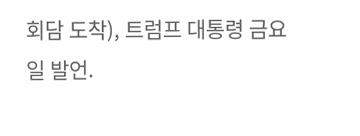회담 도착), 트럼프 대통령 금요일 발언.